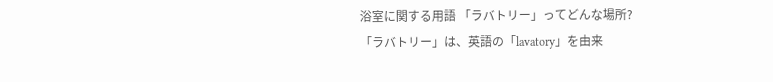浴室に関する用語 「ラバトリー」ってどんな場所?
「ラバトリー」は、英語の「lavatory」を由来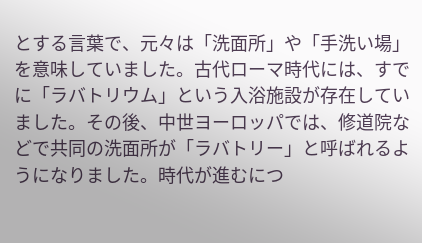とする言葉で、元々は「洗面所」や「手洗い場」を意味していました。古代ローマ時代には、すでに「ラバトリウム」という入浴施設が存在していました。その後、中世ヨーロッパでは、修道院などで共同の洗面所が「ラバトリー」と呼ばれるようになりました。時代が進むにつ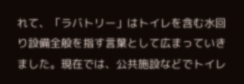れて、「ラバトリー」はトイレを含む水回り設備全般を指す言葉として広まっていきました。現在では、公共施設などでトイレ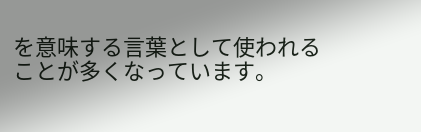を意味する言葉として使われることが多くなっています。